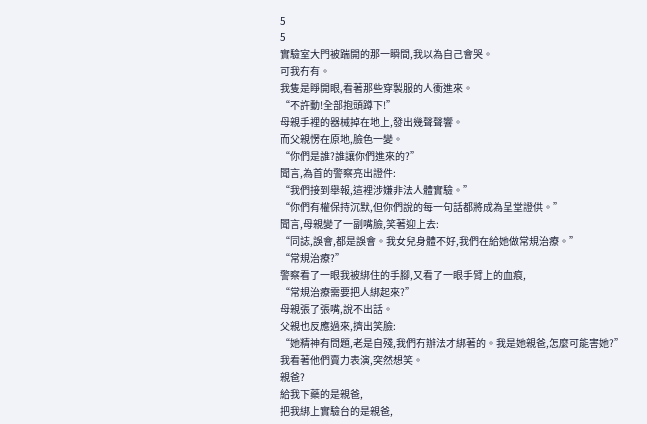5
5
實驗室大門被踹開的那一瞬間,我以為自己會哭。
可我冇有。
我隻是睜開眼,看著那些穿製服的人衝進來。
“不許動!全部抱頭蹲下!”
母親手裡的器械掉在地上,發出幾聲聲響。
而父親愣在原地,臉色一變。
“你們是誰?誰讓你們進來的?”
聞言,為首的警察亮出證件:
“我們接到舉報,這裡涉嫌非法人體實驗。”
“你們有權保持沉默,但你們說的每一句話都將成為呈堂證供。”
聞言,母親變了一副嘴臉,笑著迎上去:
“同誌,誤會,都是誤會。我女兒身體不好,我們在給她做常規治療。”
“常規治療?”
警察看了一眼我被綁住的手腳,又看了一眼手臂上的血痕,
“常規治療需要把人綁起來?”
母親張了張嘴,說不出話。
父親也反應過來,擠出笑臉:
“她精神有問題,老是自殘,我們冇辦法才綁著的。我是她親爸,怎麼可能害她?”
我看著他們賣力表演,突然想笑。
親爸?
給我下藥的是親爸,
把我綁上實驗台的是親爸,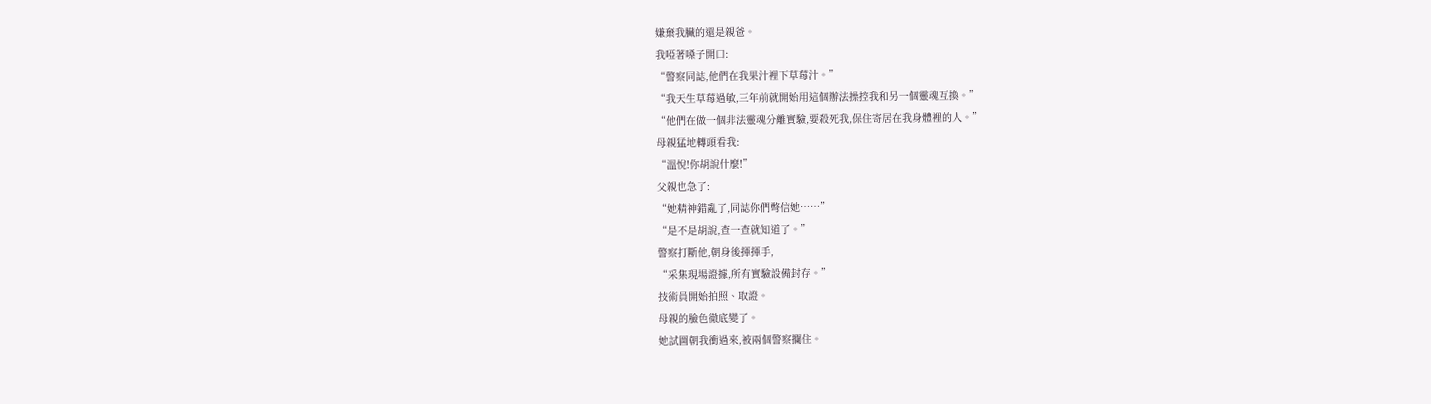嫌棄我臟的還是親爸。
我啞著嗓子開口:
“警察同誌,他們在我果汁裡下草莓汁。”
“我天生草莓過敏,三年前就開始用這個辦法操控我和另一個靈魂互換。”
“他們在做一個非法靈魂分離實驗,要殺死我,保住寄居在我身體裡的人。”
母親猛地轉頭看我:
“溫悅!你胡說什麼!”
父親也急了:
“她精神錯亂了,同誌你們彆信她……”
“是不是胡說,查一查就知道了。”
警察打斷他,朝身後揮揮手,
“采集現場證據,所有實驗設備封存。”
技術員開始拍照、取證。
母親的臉色徹底變了。
她試圖朝我衝過來,被兩個警察攔住。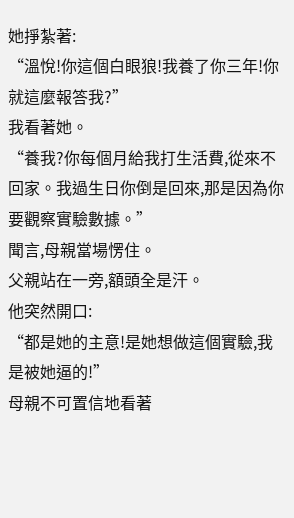她掙紮著:
“溫悅!你這個白眼狼!我養了你三年!你就這麼報答我?”
我看著她。
“養我?你每個月給我打生活費,從來不回家。我過生日你倒是回來,那是因為你要觀察實驗數據。”
聞言,母親當場愣住。
父親站在一旁,額頭全是汗。
他突然開口:
“都是她的主意!是她想做這個實驗,我是被她逼的!”
母親不可置信地看著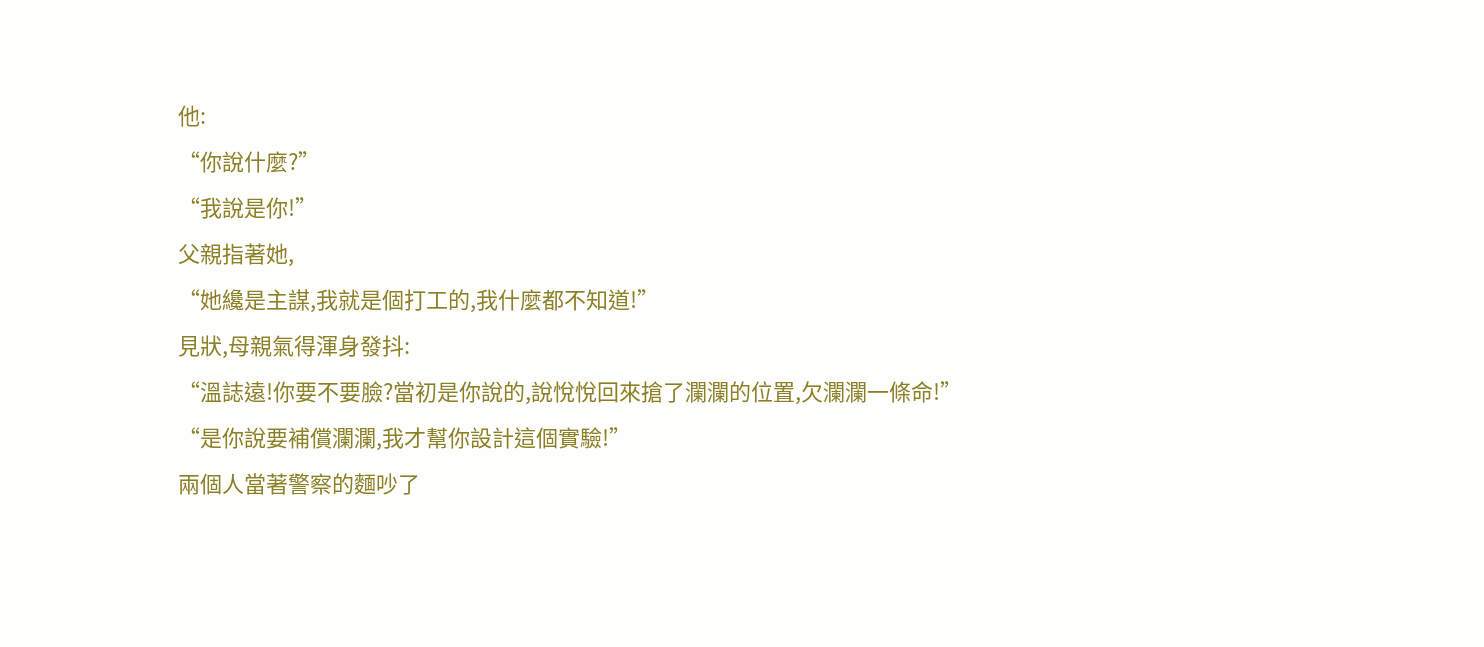他:
“你說什麼?”
“我說是你!”
父親指著她,
“她纔是主謀,我就是個打工的,我什麼都不知道!”
見狀,母親氣得渾身發抖:
“溫誌遠!你要不要臉?當初是你說的,說悅悅回來搶了瀾瀾的位置,欠瀾瀾一條命!”
“是你說要補償瀾瀾,我才幫你設計這個實驗!”
兩個人當著警察的麵吵了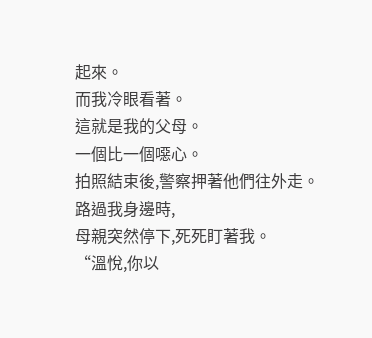起來。
而我冷眼看著。
這就是我的父母。
一個比一個噁心。
拍照結束後,警察押著他們往外走。
路過我身邊時,
母親突然停下,死死盯著我。
“溫悅,你以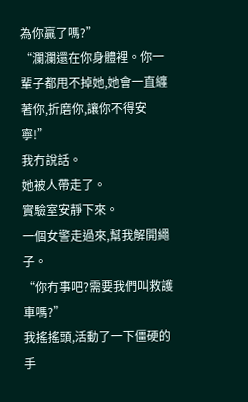為你贏了嗎?”
“瀾瀾還在你身體裡。你一輩子都甩不掉她,她會一直纏著你,折磨你,讓你不得安寧!”
我冇說話。
她被人帶走了。
實驗室安靜下來。
一個女警走過來,幫我解開繩子。
“你冇事吧?需要我們叫救護車嗎?”
我搖搖頭,活動了一下僵硬的手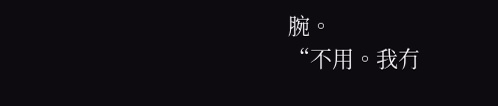腕。
“不用。我冇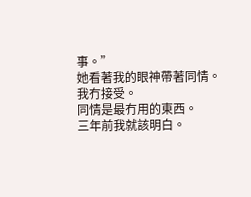事。”
她看著我的眼神帶著同情。
我冇接受。
同情是最冇用的東西。
三年前我就該明白。